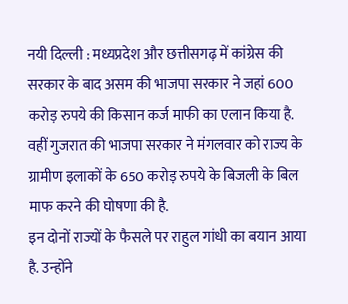नयी दिल्ली : मध्यप्रदेश और छत्तीसगढ़ में कांग्रेस की सरकार के बाद असम की भाजपा सरकार ने जहां 600 करोड़ रुपये की किसान कर्ज माफी का एलान किया है. वहीं गुजरात की भाजपा सरकार ने मंगलवार को राज्य के ग्रामीण इलाकों के 650 करोड़ रुपये के बिजली के बिल माफ करने की घोषणा की है.
इन दोनों राज्यों के फैसले पर राहुल गांधी का बयान आया है. उन्होंने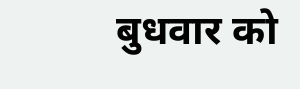बुधवार को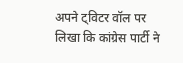अपने ट्विटर वॉल पर लिखा कि कांग्रेस पार्टी ने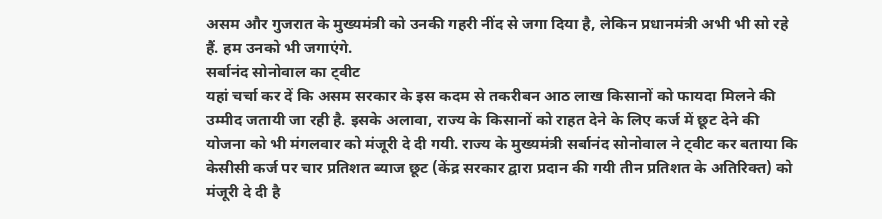असम और गुजरात के मुख्यमंत्री को उनकी गहरी नींद से जगा दिया है, लेकिन प्रधानमंत्री अभी भी सो रहे हैं. हम उनको भी जगाएंगे.
सर्बानंद सोनोवाल का ट्वीट
यहां चर्चा कर दें कि असम सरकार के इस कदम से तकरीबन आठ लाख किसानों को फायदा मिलने की उम्मीद जतायी जा रही है. इसके अलावा, राज्य के किसानों को राहत देने के लिए कर्ज में छूट देने की योजना को भी मंगलवार को मंजूरी दे दी गयी. राज्य के मुख्यमंत्री सर्बानंद सोनोवाल ने ट्वीट कर बताया कि केसीसी कर्ज पर चार प्रतिशत ब्याज छूट (केंद्र सरकार द्वारा प्रदान की गयी तीन प्रतिशत के अतिरिक्त) को मंजूरी दे दी है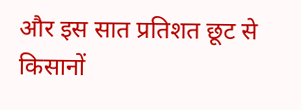और इस सात प्रतिशत छूट से किसानों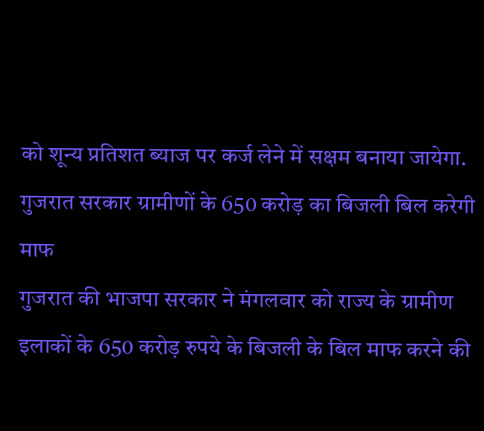को शून्य प्रतिशत ब्याज पर कर्ज लेने में सक्षम बनाया जायेगा.
गुजरात सरकार ग्रामीणों के 650 करोड़ का बिजली बिल करेगी माफ
गुजरात की भाजपा सरकार ने मंगलवार को राज्य के ग्रामीण इलाकों के 650 करोड़ रुपये के बिजली के बिल माफ करने की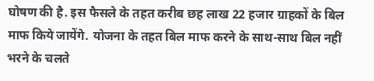घोषण की है. इस फैसले के तहत करीब छह लाख 22 हजार ग्राहकों के बिल माफ किये जायेंगे. योजना के तहत बिल माफ करने के साथ-साथ बिल नहीं भरने के चलते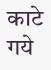काटे गये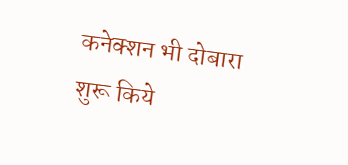कनेक्शन भी दोबारा शुरू किये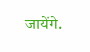जायेंगे.